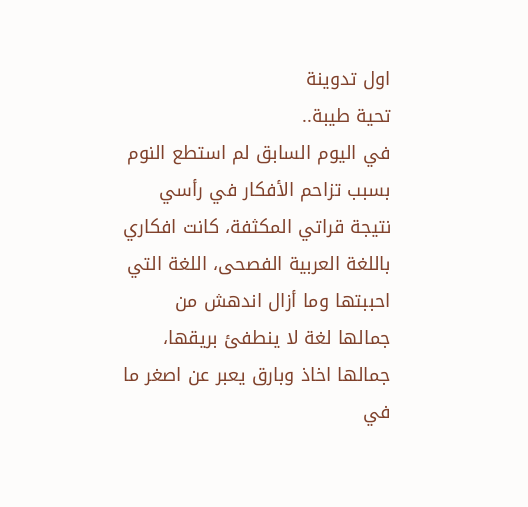اول تدوينة
تحية طيبة..
في اليوم السابق لم استطع النوم بسبب تزاحم الأفكار في رأسي نتيجة قراتي المكثفة، كانت افكاري باللغة العربية الفصحى، اللغة التي احببتها وما أزال اندهش من جمالها لغة لا ينطفئ بريقها، جمالها اخاذ وبارق يعبر عن اصغر ما في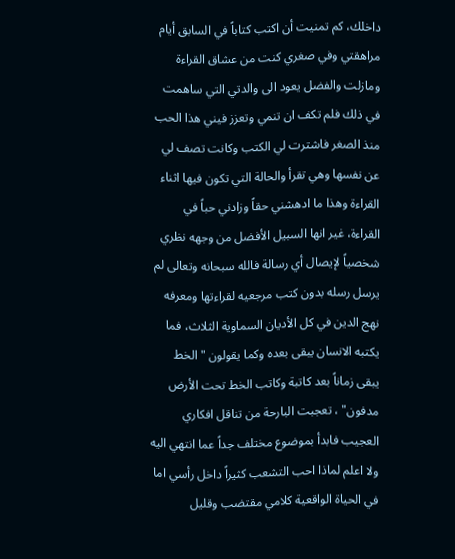داخلك، كم تمنيت أن اكتب كتاباً في السابق أيام مراهقتي وفي صغري كنت من عشاق القراءة ومازلت والفضل يعود الى والدتي التي ساهمت في ذلك فلم تكف ان تنمي وتعزز فيني هذا الحب منذ الصغر فاشترت لي الكتب وكانت تصف لي عن نفسها وهي تقرأ والحالة التي تكون فيها اثناء القراءة وهذا ما ادهشني حقاً وزادني حباً في القراءة، غير انها السبيل الأفضل من وجهه نظري شخصياً لإيصال أي رسالة فالله سبحانه وتعالى لم يرسل رسله بدون كتب مرجعيه لقراءتها ومعرفه نهج الدين في كل الأديان السماوية الثلاث، فما يكتبه الانسان يبقى بعده وكما يقولون "الخط يبقى زماناً بعد كاتبة وكاتب الخط تحت الأرض مدفون" ، تعجبت البارحة من تناقل افكاري العجيب فابدأ بموضوع مختلف جداً عما انتهي اليه ولا اعلم لماذا احب التشعب كثيراً داخل رأسي اما في الحياة الواقعية كلامي مقتضب وقليل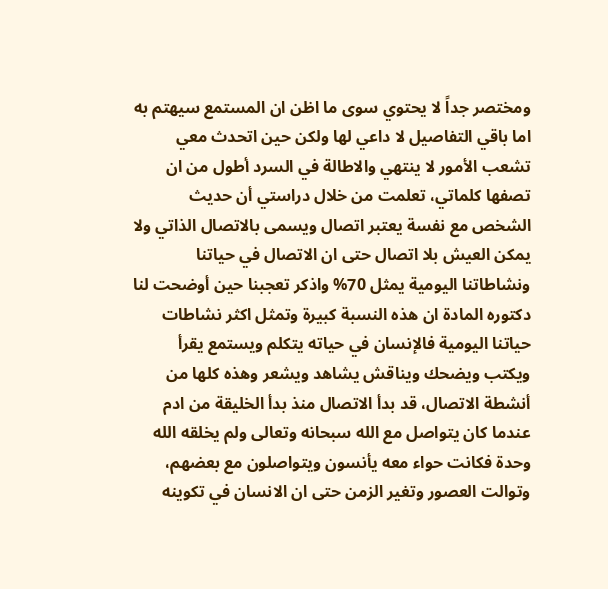ومختصر جداً لا يحتوي سوى ما اظن ان المستمع سيهتم به اما باقي التفاصيل لا داعي لها ولكن حين اتحدث معي تشعب الأمور لا ينتهي والاطالة في السرد أطول من ان تصفها كلماتي، تعلمت من خلال دراستي أن حديث الشخص مع نفسة يعتبر اتصال ويسمى بالاتصال الذاتي ولا يمكن العيش بلا اتصال حتى ان الاتصال في حياتنا ونشاطاتنا اليومية يمثل 70% واذكر تعجبنا حين أوضحت لنا دكتوره المادة ان هذه النسبة كبيرة وتمثل اكثر نشاطات حياتنا اليومية فالإنسان في حياته يتكلم ويستمع يقرأ ويكتب ويضحك ويناقش يشاهد ويشعر وهذه كلها من أنشطة الاتصال، قد بدأ الاتصال منذ بدأ الخليقة من ادم عندما كان يتواصل مع الله سبحانه وتعالى ولم يخلقه الله وحدة فكانت حواء معه يأنسون ويتواصلون مع بعضهم، وتوالت العصور وتغير الزمن حتى ان الانسان في تكوينه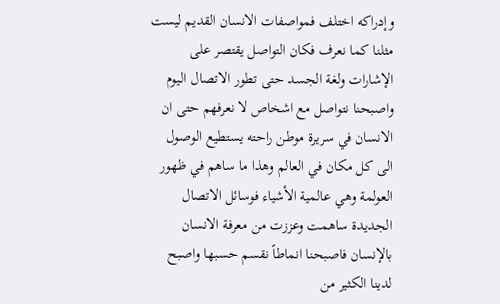وإدراكه اختلف فمواصفات الانسان القديم ليست مثلنا كما نعرف فكان التواصل يقتصر على الإشارات ولغة الجسد حتى تطور الاتصال اليوم واصبحنا نتواصل مع اشخاص لا نعرفهم حتى ان الانسان في سريرة موطن راحته يستطيع الوصول الى كل مكان في العالم وهذا ما ساهم في ظهور العولمة وهي عالمية الأشياء فوسائل الاتصال الجديدة ساهمت وعززت من معرفة الانسان بالإنسان فاصبحنا انماطاً نقسم حسبها واصبح لدينا الكثير من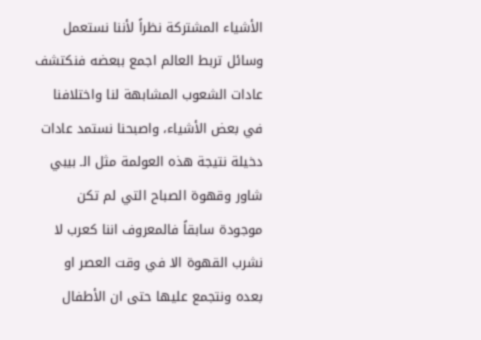الأشياء المشتركة نظراً لأننا نستعمل وسائل تربط العالم اجمع ببعضه فنكتشف عادات الشعوب المشابهة لنا واختلافنا في بعض الأشياء، واصبحنا نستمد عادات دخيلة نتيجة هذه العولمة مثل الـ بيبي شاور وقهوة الصباح التي لم تكن موجودة سابقاً فالمعروف اننا كعرب لا نشرب القهوة الا في وقت العصر او بعده ونتجمع عليها حتى ان الأطفال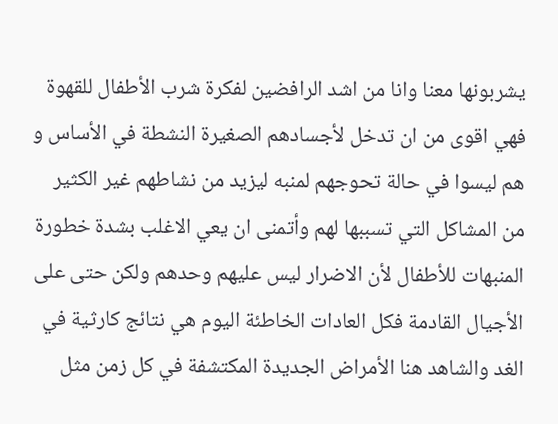يشربونها معنا وانا من اشد الرافضين لفكرة شرب الأطفال للقهوة فهي اقوى من ان تدخل لأجسادهم الصغيرة النشطة في الأساس و هم ليسوا في حالة تحوجهم لمنبه ليزيد من نشاطهم غير الكثير من المشاكل التي تسببها لهم وأتمنى ان يعي الاغلب بشدة خطورة المنبهات للأطفال لأن الاضرار ليس عليهم وحدهم ولكن حتى على الأجيال القادمة فكل العادات الخاطئة اليوم هي نتائج كارثية في الغد والشاهد هنا الأمراض الجديدة المكتشفة في كل زمن مثل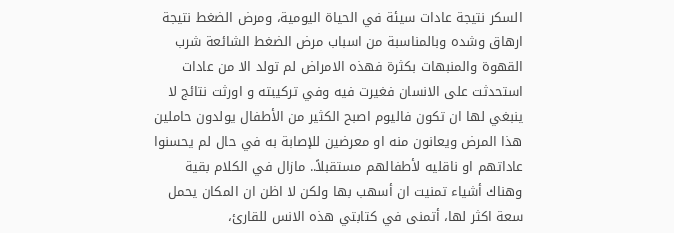السكر نتيجة عادات سيئة في الحياة اليومية، ومرض الضغط نتيجة ارهاق وشده وبالمناسبة من اسباب مرض الضغط الشائعة شرب القهوة والمنبهات بكثرة فهذه الامراض لم تولد الا من عادات استحدثت على الانسان فغيرت فيه وفي تركيبته و اورثت نتائج لا ينبغي لها ان تكون فاليوم اصبح الكثير من الأطفال يولدون حاملين هذا المرض ويعانون منه او معرضين للإصابة به في حال لم يحسنوا عاداتهم او ناقليه لأطفالهم مستقبلاً.. مازال في الكلام بقية وهناك أشياء تمنيت ان أسهب بها ولكن لا اظن ان المكان يحمل سعة اكثر لها، أتمنى في كتابتي هذه الانس للقارئ،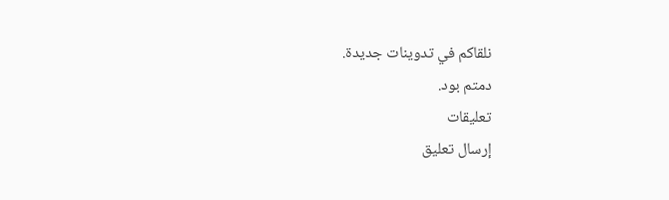نلقاكم في تدوينات جديدة.
دمتم بود.
تعليقات
إرسال تعليق